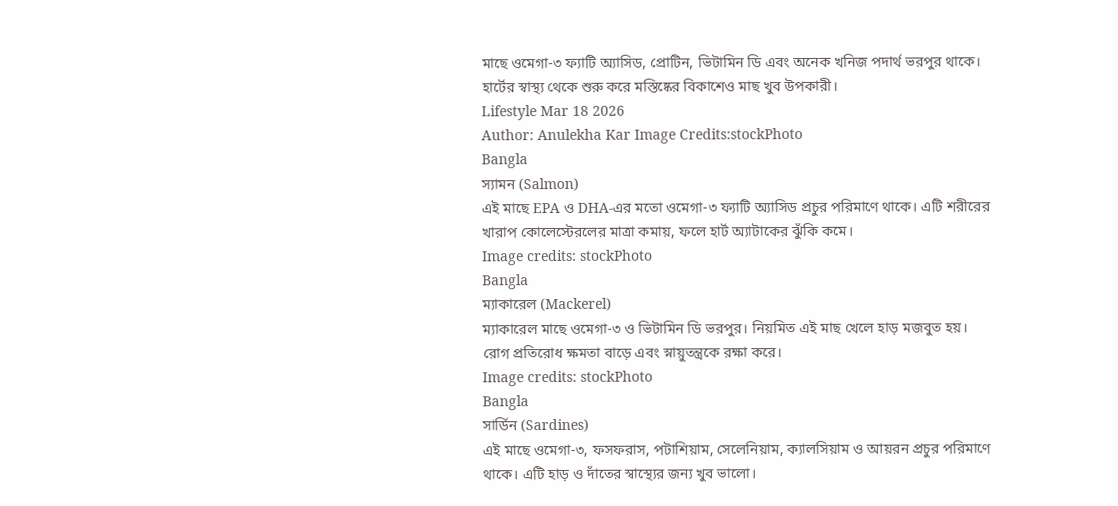মাছে ওমেগা-৩ ফ্যাটি অ্যাসিড, প্রোটিন, ভিটামিন ডি এবং অনেক খনিজ পদার্থ ভরপুর থাকে। হার্টের স্বাস্থ্য থেকে শুরু করে মস্তিষ্কের বিকাশেও মাছ খুব উপকারী।
Lifestyle Mar 18 2026
Author: Anulekha Kar Image Credits:stockPhoto
Bangla
স্যামন (Salmon)
এই মাছে EPA ও DHA-এর মতো ওমেগা-৩ ফ্যাটি অ্যাসিড প্রচুর পরিমাণে থাকে। এটি শরীরের খারাপ কোলেস্টেরলের মাত্রা কমায়, ফলে হার্ট অ্যাটাকের ঝুঁকি কমে।
Image credits: stockPhoto
Bangla
ম্যাকারেল (Mackerel)
ম্যাকারেল মাছে ওমেগা-৩ ও ভিটামিন ডি ভরপুর। নিয়মিত এই মাছ খেলে হাড় মজবুত হয়। রোগ প্রতিরোধ ক্ষমতা বাড়ে এবং স্নায়ুতন্ত্রকে রক্ষা করে।
Image credits: stockPhoto
Bangla
সার্ডিন (Sardines)
এই মাছে ওমেগা-৩, ফসফরাস, পটাশিয়াম, সেলেনিয়াম, ক্যালসিয়াম ও আয়রন প্রচুর পরিমাণে থাকে। এটি হাড় ও দাঁতের স্বাস্থ্যের জন্য খুব ভালো।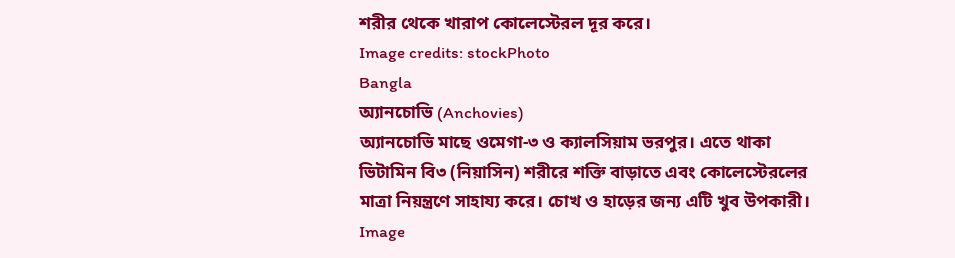শরীর থেকে খারাপ কোলেস্টেরল দূর করে।
Image credits: stockPhoto
Bangla
অ্যানচোভি (Anchovies)
অ্যানচোভি মাছে ওমেগা-৩ ও ক্যালসিয়াম ভরপুর। এতে থাকা ভিটামিন বি৩ (নিয়াসিন) শরীরে শক্তি বাড়াতে এবং কোলেস্টেরলের মাত্রা নিয়ন্ত্রণে সাহায্য করে। চোখ ও হাড়ের জন্য এটি খুব উপকারী।
Image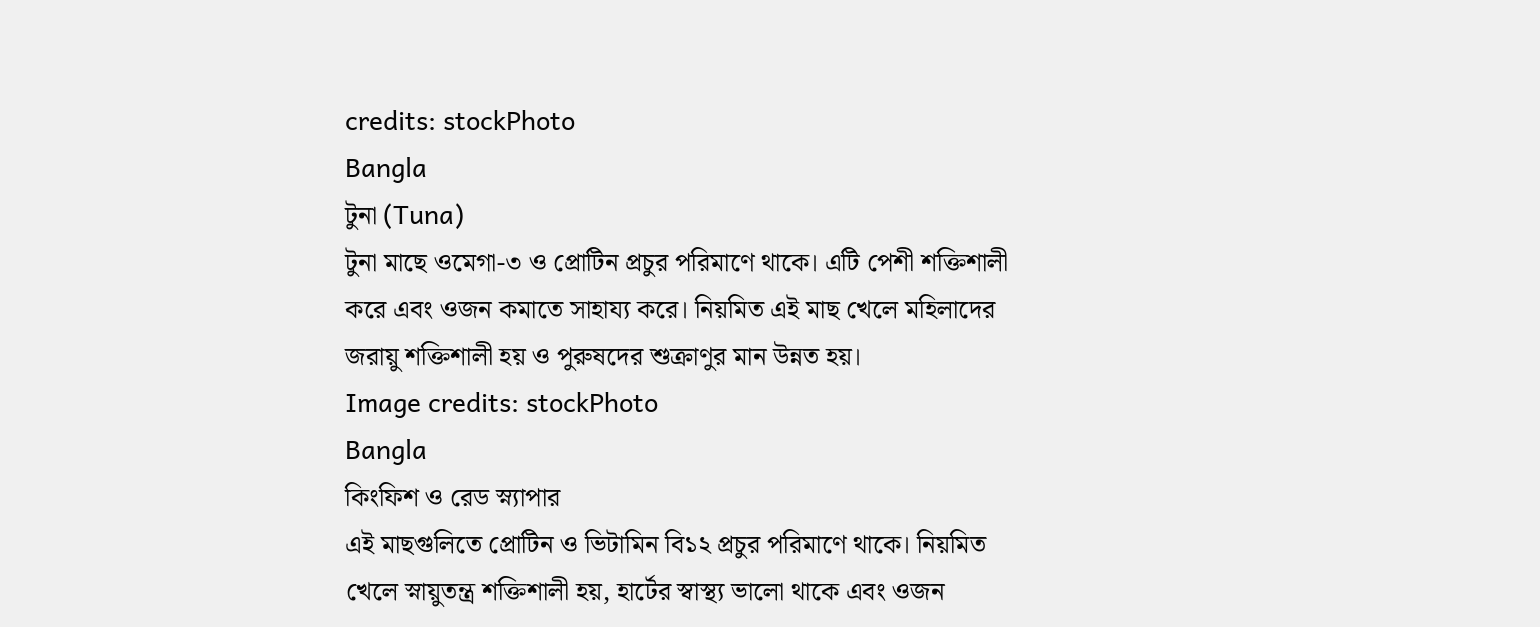credits: stockPhoto
Bangla
টুনা (Tuna)
টুনা মাছে ওমেগা-৩ ও প্রোটিন প্রচুর পরিমাণে থাকে। এটি পেশী শক্তিশালী করে এবং ওজন কমাতে সাহায্য করে। নিয়মিত এই মাছ খেলে মহিলাদের জরায়ু শক্তিশালী হয় ও পুরুষদের শুক্রাণুর মান উন্নত হয়।
Image credits: stockPhoto
Bangla
কিংফিশ ও রেড স্ন্যাপার
এই মাছগুলিতে প্রোটিন ও ভিটামিন বি১২ প্রচুর পরিমাণে থাকে। নিয়মিত খেলে স্নায়ুতন্ত্র শক্তিশালী হয়, হার্টের স্বাস্থ্য ভালো থাকে এবং ওজন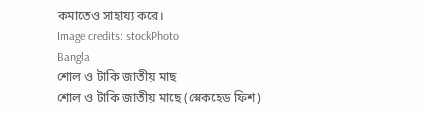কমাতেও সাহায্য করে।
Image credits: stockPhoto
Bangla
শোল ও টাকি জাতীয় মাছ
শোল ও টাকি জাতীয় মাছে (স্নেকহেড ফিশ)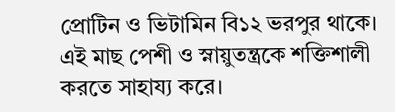প্রোটিন ও ভিটামিন বি১২ ভরপুর থাকে। এই মাছ পেশী ও স্নায়ুতন্ত্রকে শক্তিশালী করতে সাহায্য করে।